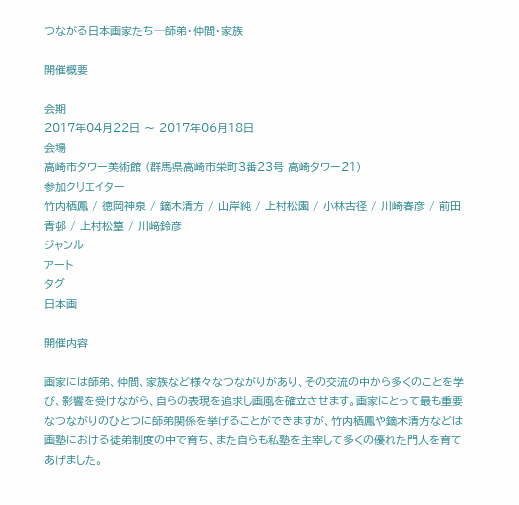つながる日本画家たち─師弟・仲間・家族

開催概要

会期
2017年04月22日 〜 2017年06月18日
会場
高崎市タワー美術館 (群馬県高崎市栄町3番23号 高崎タワー21)
参加クリエイター
竹内栖鳳 / 徳岡神泉 / 鏑木清方 / 山岸純 / 上村松園 / 小林古径 / 川崎春彦 / 前田青邨 / 上村松篁 / 川﨑鈴彦
ジャンル
アート
タグ
日本画

開催内容

画家には師弟、仲間、家族など様々なつながりがあり、その交流の中から多くのことを学び、影響を受けながら、自らの表現を追求し画風を確立させます。画家にとって最も重要なつながりのひとつに師弟関係を挙げることができますが、竹内栖鳳や鏑木清方などは画塾における徒弟制度の中で育ち、また自らも私塾を主宰して多くの優れた門人を育てあげました。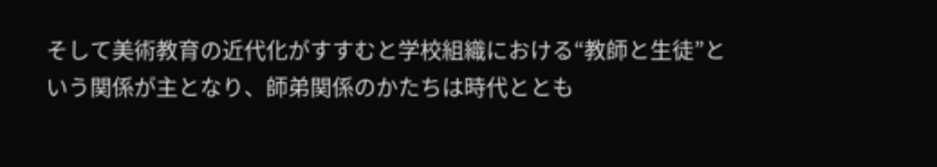そして美術教育の近代化がすすむと学校組織における“教師と生徒”という関係が主となり、師弟関係のかたちは時代ととも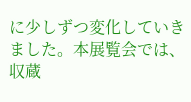に少しずつ変化していきました。本展覧会では、収蔵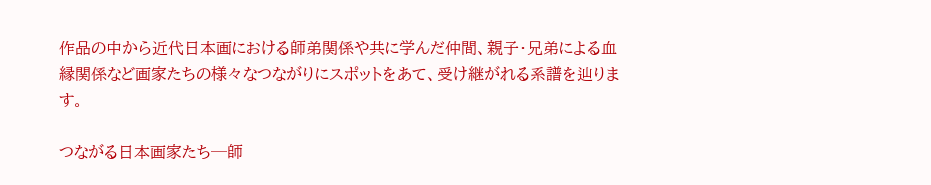作品の中から近代日本画における師弟関係や共に学んだ仲間、親子・兄弟による血縁関係など画家たちの様々なつながりにスポットをあて、受け継がれる系譜を辿ります。

つながる日本画家たち─師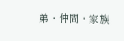弟・仲間・家族